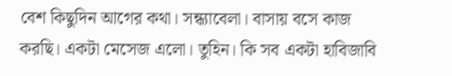বেশ কিছুদিন আগের কথা। সন্ধ্যাবেলা। বাসায় বসে কাজ করছি। একটা মেসেজ এলো। তুহিন। কি সব একটা হাবিজাবি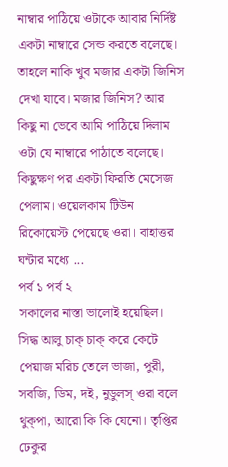নাম্বার পাঠিয়ে ওটাকে আবার নির্দিষ্ট একটা নাম্বারে সেন্ড করতে বলেছে। তাহলে নাকি খুব মজার একটা জিনিস দেখা যাবে। মজার জিনিস? আর কিছু না ভেবে আমি পাঠিয়ে দিলাম ওটা যে নাম্বারে পাঠাতে বলেছে। কিছুক্ষণ পর একটা ফিরতি মেসেজ পেলাম। ওয়েলকাম টিউন রিকোয়েস্ট পেয়েছে ওরা। বাহাত্তর ঘন্টার মধ্যে ...
পর্ব ১ পর্ব ২
সকালের নাস্তা ভালোই হয়েছিল। সিদ্ধ আলু চাক্ চাক্ করে কেটে পেয়াজ মরিচ তেলে ভাজা, পুরী, সবজি, ডিম, দই, নুডুলস্ ওরা বলে থুক্পা, আরো কি কি যেনো। তৃপ্তির ঢেকুর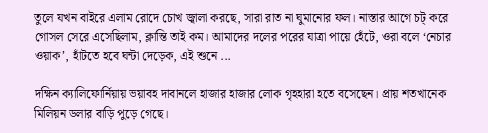তুলে যখন বাইরে এলাম রোদে চোখ জ্বালা করছে, সারা রাত না ঘুমানোর ফল। নাস্তার আগে চট্ করে গোসল সেরে এসেছিলাম, ক্লান্তি তাই কম। আমাদের দলের পরের যাত্রা পায়ে হেঁটে, ওরা বলে ‘নেচার ওয়াক’, হাঁটতে হবে ঘন্টা দেড়েক, এই শুনে ...

দক্ষিন ক্যালিফোর্নিয়ায় ভয়াবহ দাবানলে হাজার হাজার লোক গৃহহারা হতে বসেছেন। প্রায় শতখানেক মিলিয়ন ডলার বাড়ি পুড়ে গেছে।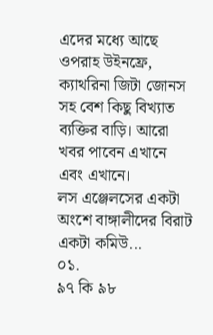এদের মধ্যে আছে ওপরাহ উইনফ্রে, ক্যাথরিনা জিটা জোনস সহ বেশ কিছু বিখ্যাত ব্যক্তির বাড়ি। আরো খবর পাবেন এখানে এবং এখানে।
লস এঞ্জেলসের একটা অংশে বাঙ্গালীদের বিরাট একটা কমিউ...
০১.
৯৭ কি ৯৮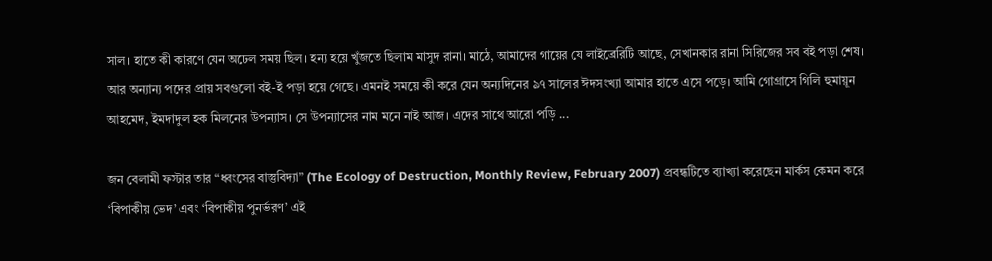সাল। হাতে কী কারণে যেন অঢেল সময় ছিল। হন্য হয়ে খুঁজতে ছিলাম মাসুদ রানা। মাঠে, আমাদের গায়ের যে লাইব্রেরিটি আছে, সেখানকার রানা সিরিজের সব বই পড়া শেষ। আর অন্যান্য পদের প্রায় সবগুলো বই-ই পড়া হয়ে গেছে। এমনই সময়ে কী করে যেন অন্যদিনের ৯৭ সালের ঈদসংখ্যা আমার হাতে এসে পড়ে। আমি গোগ্রাসে গিলি হুমায়ূন আহমেদ, ইমদাদুল হক মিলনের উপন্যাস। সে উপন্যাসের নাম মনে নাই আজ। এদের সাথে আরো পড়ি ...

জন বেলামী ফস্টার তার “ধ্বংসের বাস্তুবিদ্যা” (The Ecology of Destruction, Monthly Review, February 2007) প্রবন্ধটিতে ব্যাখ্যা করেছেন মার্কস কেমন করে ‘বিপাকীয় ভেদ’ এবং ‘বিপাকীয় পুনর্ভরণ’ এই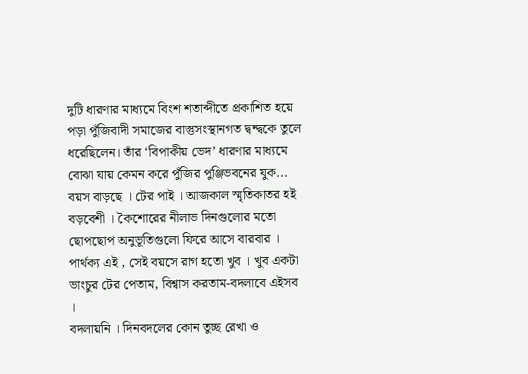দুটি ধারণার মাধ্যমে বিংশ শতাব্দীতে প্রকাশিত হয়ে পড়া পুঁজিবাদী সমাজের বাস্তুসংস্থানগত দ্বন্দ্বকে তুলে ধরেছিলেন। তাঁর ‘বিপাকীয় ভেদ’ ধারণার মাধ্যমে বোঝা যায় কেমন করে পুঁজির পুঞ্জিভবনের যুক...
বয়স বাড়ছে । টের পাই । আজকাল স্মৃতিকাতর হই বড়বেশী । কৈশোরের নীলাভ দিনগুলোর মতো ছোপছোপ অনুভূতিগুলো ফিরে আসে বারবার । পার্থক্য এই , সেই বয়সে রাগ হতো খুব । খুব একটা ভাংচুর টের পেতাম, বিশ্বাস করতাম-বদলাবে এইসব ।
বদলায়নি । দিনবদলের কোন তুচ্ছ রেখা ও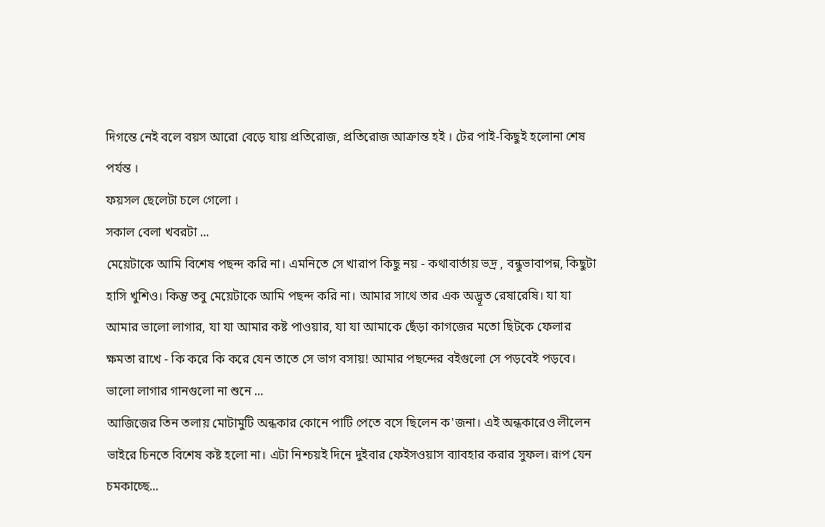দিগন্তে নেই বলে বয়স আরো বেড়ে যায় প্রতিরোজ, প্রতিরোজ আক্রান্ত হই । টের পাই-কিছুই হলোনা শেষ পর্যন্ত ।
ফয়সল ছেলেটা চলে গেলো ।
সকাল বেলা খবরটা ...
মেয়েটাকে আমি বিশেষ পছন্দ করি না। এমনিতে সে খারাপ কিছু নয় - কথাবার্তায় ভদ্র , বন্ধুভাবাপন্ন, কিছুটা হাসি খুশিও। কিন্তু তবু মেয়েটাকে আমি পছন্দ করি না। আমার সাথে তার এক অদ্ভূত রেষারেষি। যা যা আমার ভালো লাগার, যা যা আমার কষ্ট পাওয়ার, যা যা আমাকে ছেঁড়া কাগজের মতো ছিটকে ফেলার ক্ষমতা রাখে - কি করে কি করে যেন তাতে সে ভাগ বসায়! আমার পছন্দের বইগুলো সে পড়বেই পড়বে। ভালো লাগার গানগুলো না শুনে ...
আজিজের তিন তলায় মোটামুটি অন্ধকার কোনে পাটি পেতে বসে ছিলেন ক'জনা। এই অন্ধকারেও লীলেন ভাইরে চিনতে বিশেষ কষ্ট হলো না। এটা নিশ্চয়ই দিনে দুইবার ফেইসওয়াস ব্যাবহার করার সুফল। রূপ যেন চমকাচ্ছে...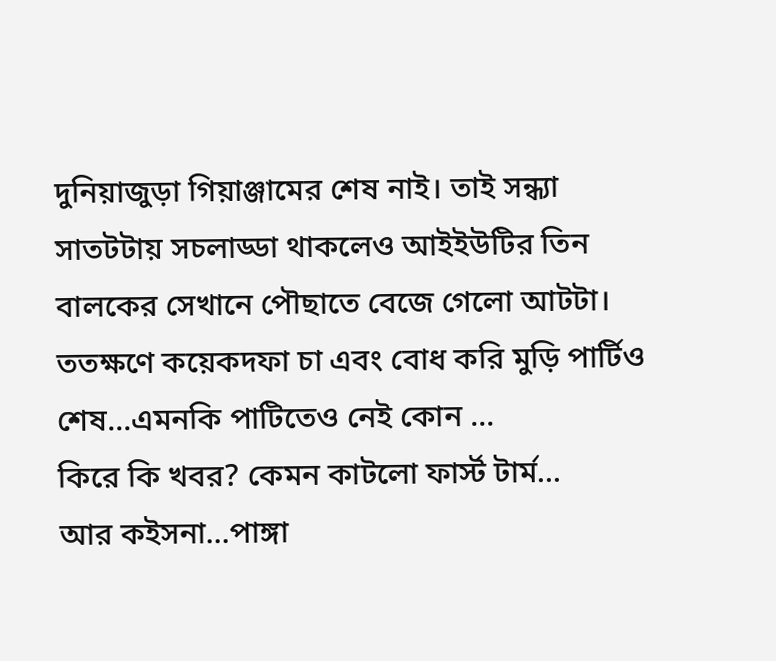দুনিয়াজুড়া গিয়াঞ্জামের শেষ নাই। তাই সন্ধ্যা সাতটটায় সচলাড্ডা থাকলেও আইইউটির তিন বালকের সেখানে পৌছাতে বেজে গেলো আটটা। ততক্ষণে কয়েকদফা চা এবং বোধ করি মুড়ি পার্টিও শেষ...এমনকি পাটিতেও নেই কোন ...
কিরে কি খবর? কেমন কাটলো ফার্স্ট টার্ম...
আর কইসনা...পাঙ্গা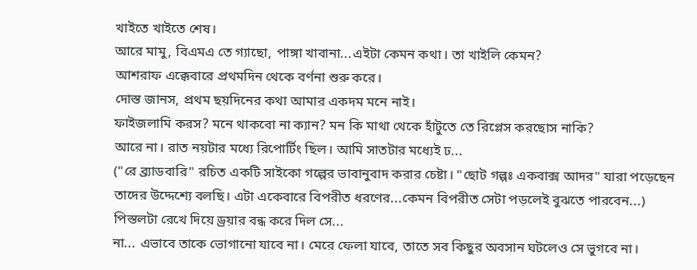খাইতে খাইতে শেষ।
আরে মামু, বিএমএ তে গ্যাছো, পাঙ্গা খাবানা...এইটা কেমন কথা। তা খাইলি কেমন?
আশরাফ এক্কেবারে প্রথমদিন থেকে বর্ণনা শুরু করে।
দোস্ত জানস, প্রথম ছয়দিনের কথা আমার একদম মনে নাই।
ফাইজলামি করস? মনে থাকবো না ক্যান? মন কি মাথা থেকে হাঁটুতে তে রিপ্লেস করছোস নাকি?
আরে না। রাত নয়টার মধ্যে রিপোর্টিং ছিল। আমি সাতটার মধ্যেই ঢ...
("রে ব্র্যাডবারি" রচিত একটি সাইকো গল্পের ভাবানুবাদ করার চেষ্টা। "ছোট গল্পঃ একবাক্স আদর" যারা পড়েছেন তাদের উদ্দেশ্যে বলছি। এটা একেবারে বিপরীত ধরণের...কেমন বিপরীত সেটা পড়লেই বুঝতে পারবেন...)
পিস্তলটা রেখে দিয়ে ড্রয়ার বন্ধ করে দিল সে...
না... এভাবে তাকে ভোগানো যাবে না। মেরে ফেলা যাবে, তাতে সব কিছুর অবসান ঘটলেও সে ভুগবে না।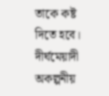তাকে কষ্ট দিতে হবে। দীর্ঘমেয়াদী অকল্পনীয়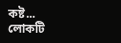কষ্ট...
লোকটি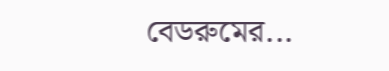বেডরুমের...